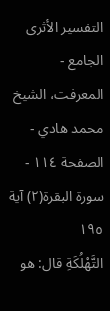التفسير الأثرى الجامع - المعرفت، الشيخ محمد هادي - الصفحة ١١٤ - سورة البقرة(٢) آية ١٩٥
التَّهْلُكَةِ قال: هو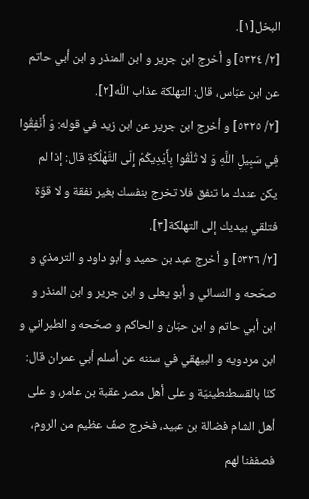البخل[١].
[٢/ ٥٣٢٤] و أخرج ابن جرير و ابن المنذر و ابن أبي حاتم عن ابن عبّاس، قال: التهلكة عذاب اللّه[٢].
[٢/ ٥٣٢٥] و أخرج ابن جرير عن ابن زيد في قوله: وَ أَنْفِقُوا فِي سَبِيلِ اللَّهِ وَ لا تُلْقُوا بِأَيْدِيكُمْ إِلَى التَّهْلُكَةِ قال: إذا لم يكن عندك ما تنفق فلا تخرج بنفسك بغير نفقة و لا قوّة فتلقي بيديك إلى التهلكة[٣].
[٢/ ٥٣٢٦] و أخرج عبد بن حميد و أبو داود و الترمذي و صحّحه و النسائي و أبو يعلى و ابن جرير و ابن المنذر و ابن أبي حاتم و ابن حبّان و الحاكم و صحّحه و الطبراني و ابن مردويه و البيهقي في سننه عن أسلم أبي عمران قال: كنّا بالقسطنطينيّة و على أهل مصر عقبة بن عامر، و على أهل الشام فضالة بن عبيد، فخرج صفّ عظيم من الروم، فصففنا لهم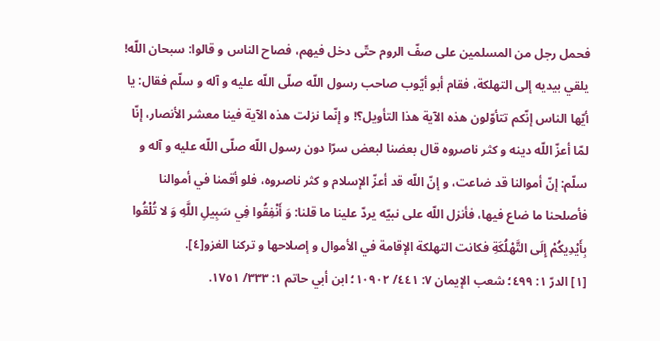فحمل رجل من المسلمين على صفّ الروم حتّى دخل فيهم، فصاح الناس و قالوا: سبحان اللّه! يلقي بيديه إلى التهلكة، فقام أبو أيّوب صاحب رسول اللّه صلّى اللّه عليه و آله و سلّم فقال: يا أيّها الناس إنّكم تتأوّلون هذه الآية هذا التأويل؟! و إنّما نزلت هذه الآية فينا معشر الأنصار، إنّا لمّا أعزّ اللّه دينه و كثر ناصروه قال بعضنا لبعض سرّا دون رسول اللّه صلّى اللّه عليه و آله و سلّم: إنّ أموالنا قد ضاعت، و إنّ اللّه قد أعزّ الإسلام و كثر ناصروه، فلو أقمنا في أموالنا فأصلحنا ما ضاع فيها، فأنزل اللّه على نبيّه يردّ علينا ما قلنا: وَ أَنْفِقُوا فِي سَبِيلِ اللَّهِ وَ لا تُلْقُوا بِأَيْدِيكُمْ إِلَى التَّهْلُكَةِ فكانت التهلكة الإقامة في الأموال و إصلاحها و تركنا الغزو[٤].
[١] الدرّ ١: ٤٩٩؛ شعب الإيمان ٧: ٤٤١/ ١٠٩٠٢؛ ابن أبي حاتم ١: ٣٣٣/ ١٧٥١.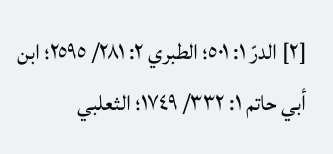[٢] الدرّ ١: ٥٠١؛ الطبري ٢: ٢٨١/ ٢٥٩٥؛ ابن أبي حاتم ١: ٣٣٢/ ١٧٤٩؛ الثعلبي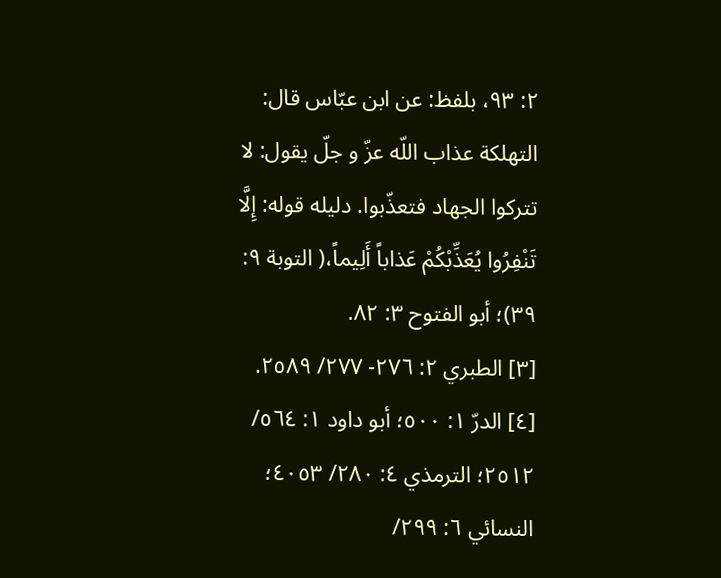٢: ٩٣، بلفظ: عن ابن عبّاس قال:
التهلكة عذاب اللّه عزّ و جلّ يقول: لا تتركوا الجهاد فتعذّبوا. دليله قوله: إِلَّا تَنْفِرُوا يُعَذِّبْكُمْ عَذاباً أَلِيماً،( التوبة ٩: ٣٩)؛ أبو الفتوح ٣: ٨٢.
[٣] الطبري ٢: ٢٧٦- ٢٧٧/ ٢٥٨٩.
[٤] الدرّ ١: ٥٠٠؛ أبو داود ١: ٥٦٤/ ٢٥١٢؛ الترمذي ٤: ٢٨٠/ ٤٠٥٣؛ النسائي ٦: ٢٩٩/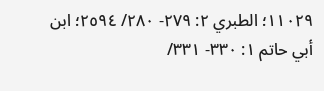١١٠٢٩؛ الطبري ٢: ٢٧٩- ٢٨٠/ ٢٥٩٤؛ ابن أبي حاتم ١: ٣٣٠- ٣٣١/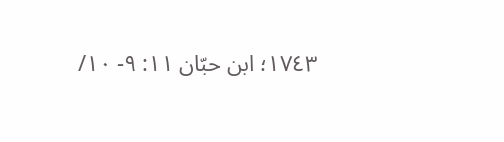١٧٤٣؛ ابن حبّان ١١: ٩- ١٠/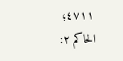٤٧١١؛ الحاكم ٢: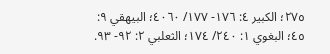٢٧٥؛ الكبير ٤: ١٧٦- ١٧٧/ ٤٠٦٠؛ البيهقي ٩: ٤٥؛ البغوي ١: ٢٤٠/ ١٧٤؛ الثعلبي ٢: ٩٢- ٩٣.